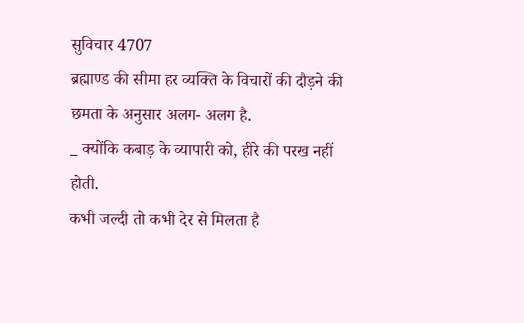सुविचार 4707
ब्रह्माण्ड की सीमा हर व्यक्ति के विचारों की दौड़ने की छमता के अनुसार अलग- अलग है.
_ क्योंकि कबाड़ के व्यापारी को, हीरे की परख नहीं होती.
कभी जल्दी तो कभी देर से मिलता है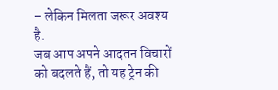– लेकिन मिलता जरूर अवश्य है.
जब आप अपने आदतन विचारों को बदलते हैं, तो यह ट्रेन की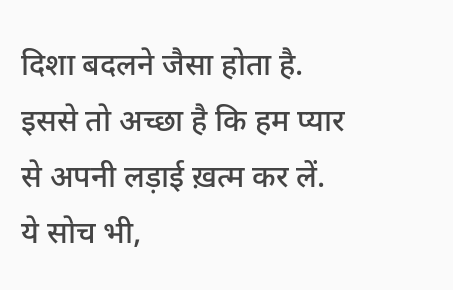दिशा बदलने जैसा होता है.
इससे तो अच्छा है कि हम प्यार से अपनी लड़ाई ख़त्म कर लें.
ये सोच भी,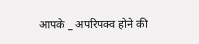आपके _ अपरिपक्व होने की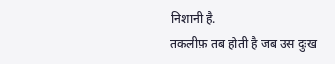निशानी है.
तकलीफ़ तब होती है जब उस दुःख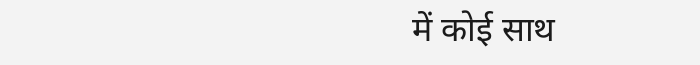में कोई साथ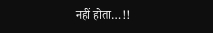नहीं होता…!!